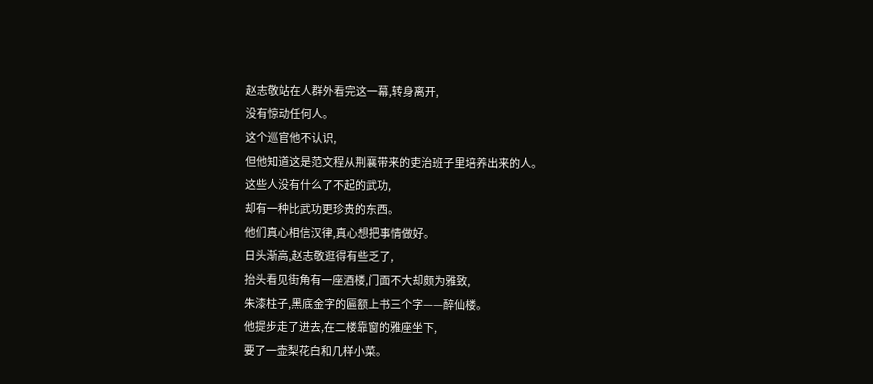赵志敬站在人群外看完这一幕,转身离开,
没有惊动任何人。
这个巡官他不认识,
但他知道这是范文程从荆襄带来的吏治班子里培养出来的人。
这些人没有什么了不起的武功,
却有一种比武功更珍贵的东西。
他们真心相信汉律,真心想把事情做好。
日头渐高,赵志敬逛得有些乏了,
抬头看见街角有一座酒楼,门面不大却颇为雅致,
朱漆柱子,黑底金字的匾额上书三个字——醉仙楼。
他提步走了进去,在二楼靠窗的雅座坐下,
要了一壶梨花白和几样小菜。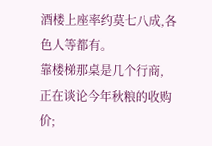酒楼上座率约莫七八成,各色人等都有。
靠楼梯那桌是几个行商,
正在谈论今年秋粮的收购价;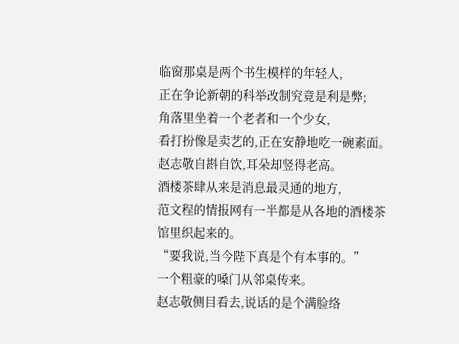临窗那桌是两个书生模样的年轻人,
正在争论新朝的科举改制究竟是利是弊;
角落里坐着一个老者和一个少女,
看打扮像是卖艺的,正在安静地吃一碗素面。
赵志敬自斟自饮,耳朵却竖得老高。
酒楼茶肆从来是消息最灵通的地方,
范文程的情报网有一半都是从各地的酒楼茶馆里织起来的。
“要我说,当今陛下真是个有本事的。”
一个粗豪的嗓门从邻桌传来。
赵志敬侧目看去,说话的是个满脸络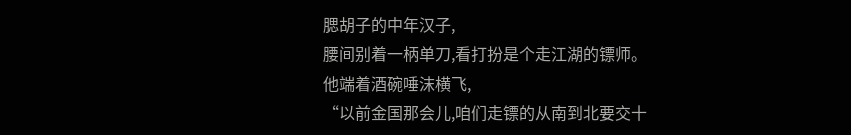腮胡子的中年汉子,
腰间别着一柄单刀,看打扮是个走江湖的镖师。
他端着酒碗唾沫横飞,
“以前金国那会儿,咱们走镖的从南到北要交十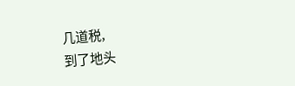几道税,
到了地头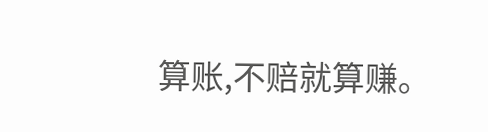算账,不赔就算赚。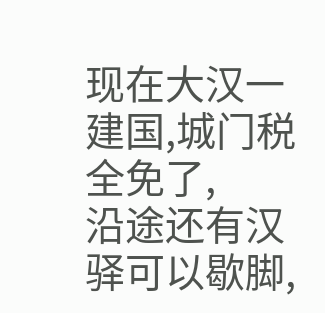现在大汉一建国,城门税全免了,
沿途还有汉驿可以歇脚,